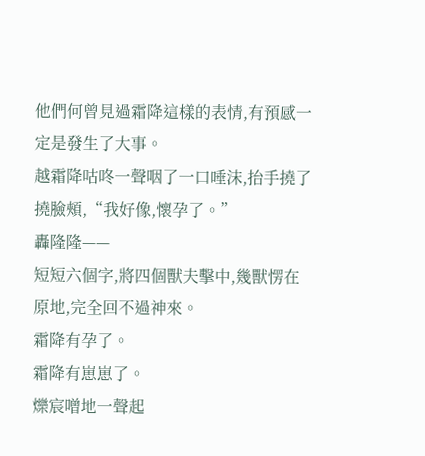他們何曾見過霜降這樣的表情,有預感一定是發生了大事。
越霜降咕咚一聲咽了一口唾沫,抬手撓了撓臉頰,“我好像,懷孕了。”
轟隆隆——
短短六個字,將四個獸夫擊中,幾獸愣在原地,完全回不過神來。
霜降有孕了。
霜降有崽崽了。
爍宸噌地一聲起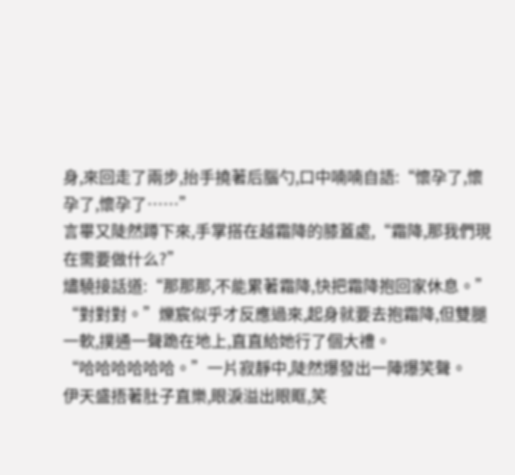身,來回走了兩步,抬手撓著后腦勺,口中喃喃自語:“懷孕了,懷孕了,懷孕了……”
言畢又陡然蹲下來,手掌搭在越霜降的膝蓋處,“霜降,那我們現在需要做什么?”
燼驍接話道:“那那那,不能累著霜降,快把霜降抱回家休息。”
“對對對。”爍宸似乎才反應過來,起身就要去抱霜降,但雙腿一軟,撲通一聲跪在地上,直直給她行了個大禮。
“哈哈哈哈哈哈。”一片寂靜中,陡然爆發出一陣爆笑聲。
伊天盛捂著肚子直樂,眼淚溢出眼眶,笑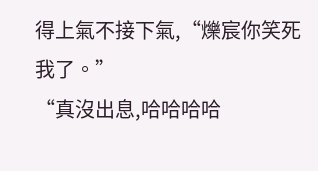得上氣不接下氣,“爍宸你笑死我了。”
“真沒出息,哈哈哈哈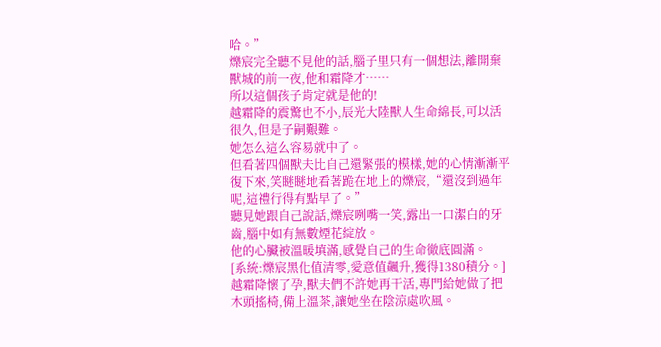哈。”
爍宸完全聽不見他的話,腦子里只有一個想法,離開棄獸城的前一夜,他和霜降才……
所以這個孩子肯定就是他的!
越霜降的震驚也不小,辰光大陸獸人生命綿長,可以活很久,但是子嗣艱難。
她怎么這么容易就中了。
但看著四個獸夫比自己還緊張的模樣,她的心情漸漸平復下來,笑瞇瞇地看著跪在地上的爍宸,“還沒到過年呢,這禮行得有點早了。”
聽見她跟自己說話,爍宸咧嘴一笑,露出一口潔白的牙齒,腦中如有無數煙花綻放。
他的心臟被溫暖填滿,感覺自己的生命徹底圓滿。
[系統:爍宸黑化值清零,愛意值飆升,獲得1380積分。]
越霜降懷了孕,獸夫們不許她再干活,專門給她做了把木頭搖椅,備上溫茶,讓她坐在陰涼處吹風。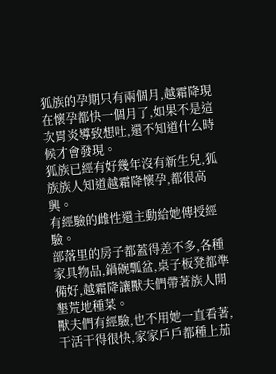狐族的孕期只有兩個月,越霜降現在懷孕都快一個月了,如果不是這次胃炎導致想吐,還不知道什么時候才會發現。
狐族已經有好幾年沒有新生兒,狐族族人知道越霜降懷孕,都很高興。
有經驗的雌性還主動給她傳授經驗。
部落里的房子都蓋得差不多,各種家具物品,鍋碗瓢盆,桌子板凳都準備好,越霜降讓獸夫們帶著族人開墾荒地種菜。
獸夫們有經驗,也不用她一直看著,干活干得很快,家家戶戶都種上茄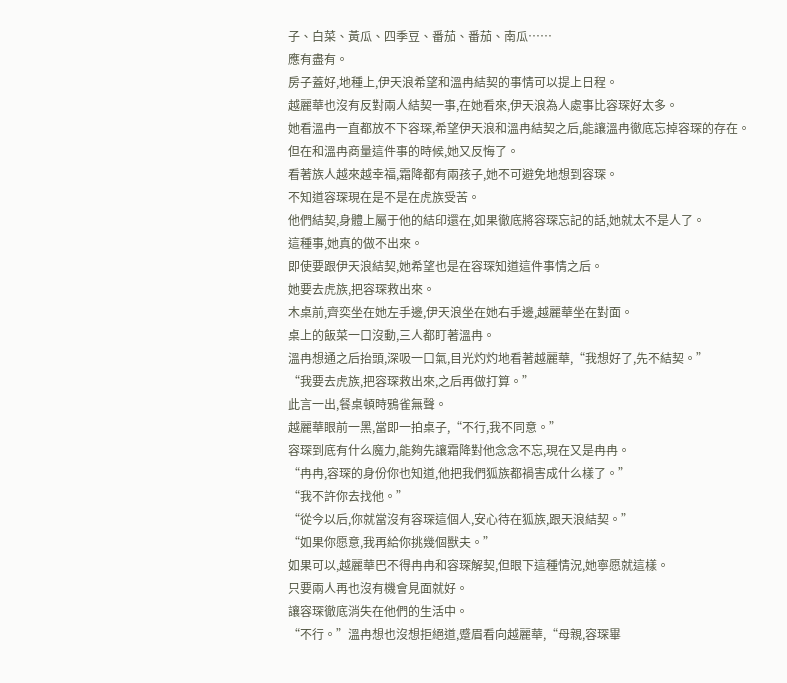子、白菜、黃瓜、四季豆、番茄、番茄、南瓜……
應有盡有。
房子蓋好,地種上,伊天浪希望和溫冉結契的事情可以提上日程。
越麗華也沒有反對兩人結契一事,在她看來,伊天浪為人處事比容琛好太多。
她看溫冉一直都放不下容琛,希望伊天浪和溫冉結契之后,能讓溫冉徹底忘掉容琛的存在。
但在和溫冉商量這件事的時候,她又反悔了。
看著族人越來越幸福,霜降都有兩孩子,她不可避免地想到容琛。
不知道容琛現在是不是在虎族受苦。
他們結契,身體上屬于他的結印還在,如果徹底將容琛忘記的話,她就太不是人了。
這種事,她真的做不出來。
即使要跟伊天浪結契,她希望也是在容琛知道這件事情之后。
她要去虎族,把容琛救出來。
木桌前,齊奕坐在她左手邊,伊天浪坐在她右手邊,越麗華坐在對面。
桌上的飯菜一口沒動,三人都盯著溫冉。
溫冉想通之后抬頭,深吸一口氣,目光灼灼地看著越麗華,“我想好了,先不結契。”
“我要去虎族,把容琛救出來,之后再做打算。”
此言一出,餐桌頓時鴉雀無聲。
越麗華眼前一黑,當即一拍桌子,“不行,我不同意。”
容琛到底有什么魔力,能夠先讓霜降對他念念不忘,現在又是冉冉。
“冉冉,容琛的身份你也知道,他把我們狐族都禍害成什么樣了。”
“我不許你去找他。”
“從今以后,你就當沒有容琛這個人,安心待在狐族,跟天浪結契。”
“如果你愿意,我再給你挑幾個獸夫。”
如果可以,越麗華巴不得冉冉和容琛解契,但眼下這種情況,她寧愿就這樣。
只要兩人再也沒有機會見面就好。
讓容琛徹底消失在他們的生活中。
“不行。”溫冉想也沒想拒絕道,蹙眉看向越麗華,“母親,容琛畢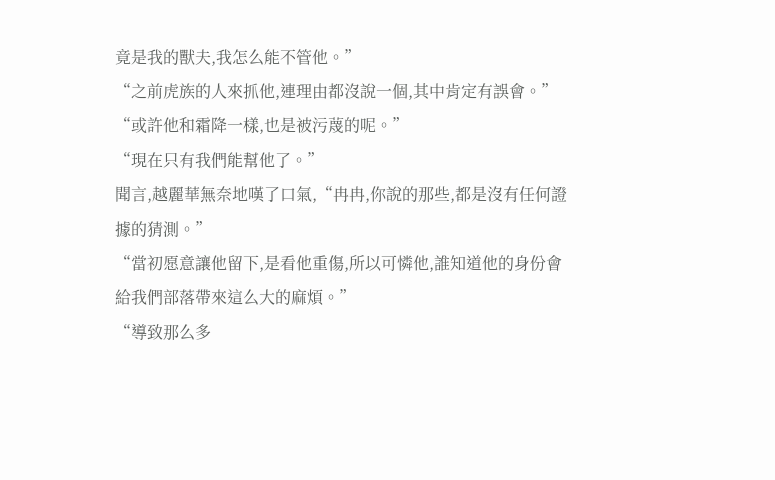竟是我的獸夫,我怎么能不管他。”
“之前虎族的人來抓他,連理由都沒說一個,其中肯定有誤會。”
“或許他和霜降一樣,也是被污蔑的呢。”
“現在只有我們能幫他了。”
聞言,越麗華無奈地嘆了口氣,“冉冉,你說的那些,都是沒有任何證據的猜測。”
“當初愿意讓他留下,是看他重傷,所以可憐他,誰知道他的身份會給我們部落帶來這么大的麻煩。”
“導致那么多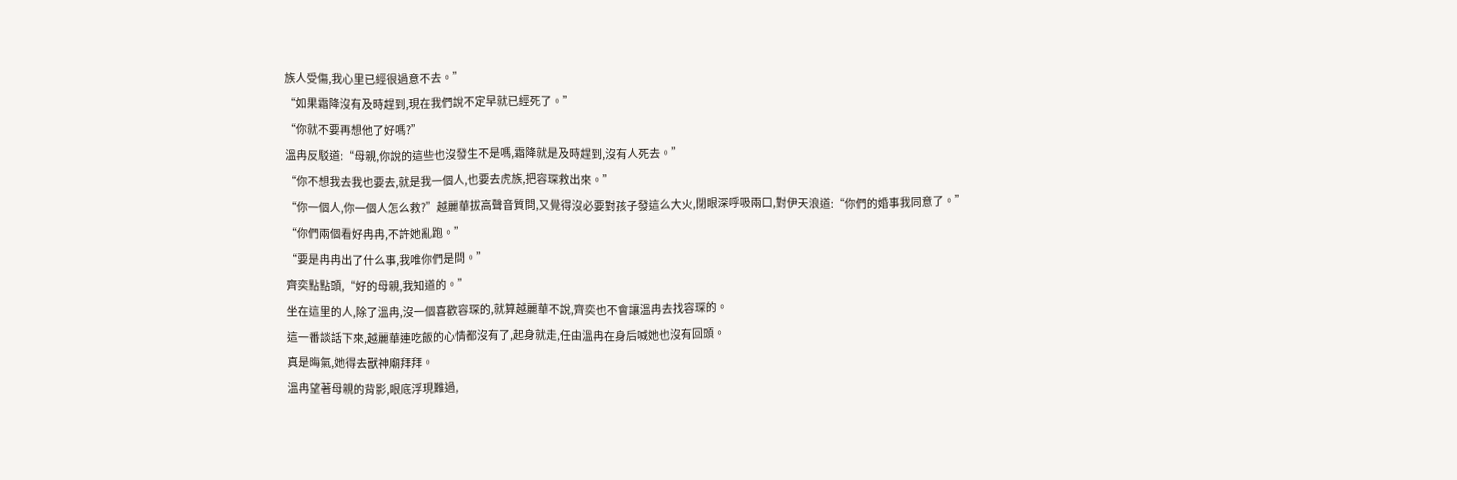族人受傷,我心里已經很過意不去。”
“如果霜降沒有及時趕到,現在我們說不定早就已經死了。”
“你就不要再想他了好嗎?”
溫冉反駁道:“母親,你說的這些也沒發生不是嗎,霜降就是及時趕到,沒有人死去。”
“你不想我去我也要去,就是我一個人,也要去虎族,把容琛救出來。”
“你一個人,你一個人怎么救?”越麗華拔高聲音質問,又覺得沒必要對孩子發這么大火,閉眼深呼吸兩口,對伊天浪道:“你們的婚事我同意了。”
“你們兩個看好冉冉,不許她亂跑。”
“要是冉冉出了什么事,我唯你們是問。”
齊奕點點頭,“好的母親,我知道的。”
坐在這里的人,除了溫冉,沒一個喜歡容琛的,就算越麗華不說,齊奕也不會讓溫冉去找容琛的。
這一番談話下來,越麗華連吃飯的心情都沒有了,起身就走,任由溫冉在身后喊她也沒有回頭。
真是晦氣,她得去獸神廟拜拜。
溫冉望著母親的背影,眼底浮現難過,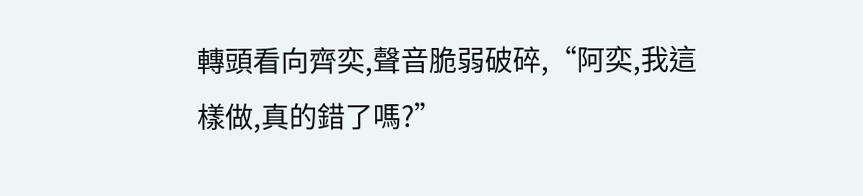轉頭看向齊奕,聲音脆弱破碎,“阿奕,我這樣做,真的錯了嗎?”